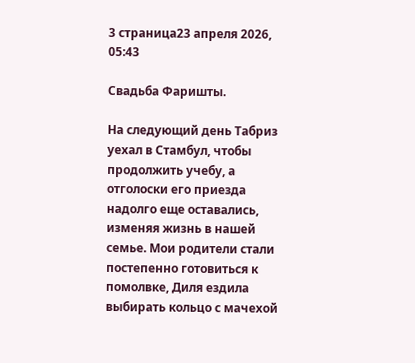3 страница23 апреля 2026, 05:43

Свадьба Фаришты.

На следующий день Табриз уехал в Стамбул, чтобы продолжить учебу, а отголоски его приезда надолго еще оставались, изменяя жизнь в нашей семье. Мои родители стали постепенно готовиться к помолвке, Диля ездила выбирать кольцо с мачехой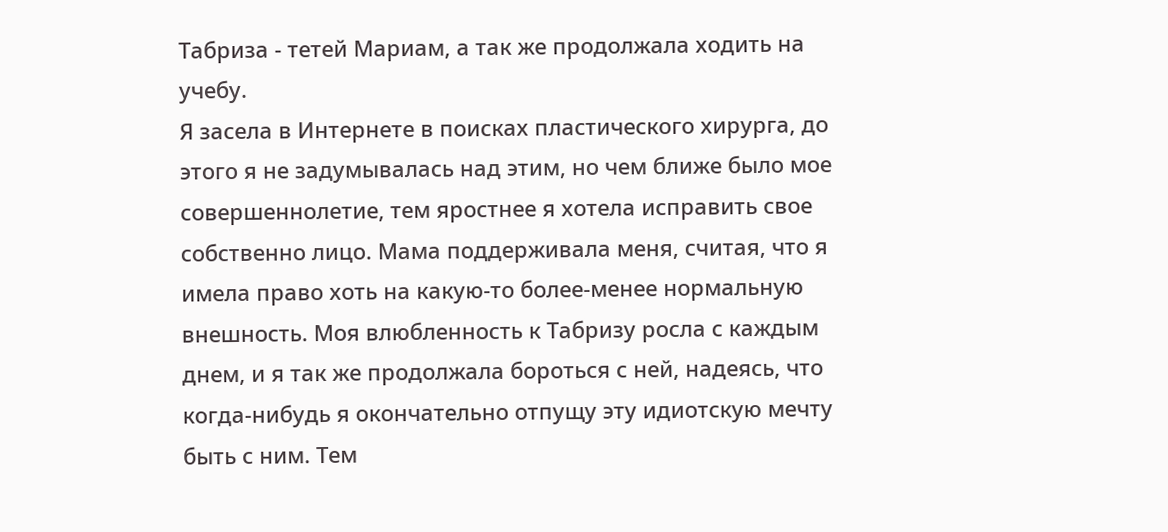Табриза - тетей Мариам, а так же продолжала ходить на учебу.
Я засела в Интернете в поисках пластического хирурга, до этого я не задумывалась над этим, но чем ближе было мое совершеннолетие, тем яростнее я хотела исправить свое собственно лицо. Мама поддерживала меня, считая, что я имела право хоть на какую-то более-менее нормальную внешность. Моя влюбленность к Табризу росла с каждым днем, и я так же продолжала бороться с ней, надеясь, что когда-нибудь я окончательно отпущу эту идиотскую мечту быть с ним. Тем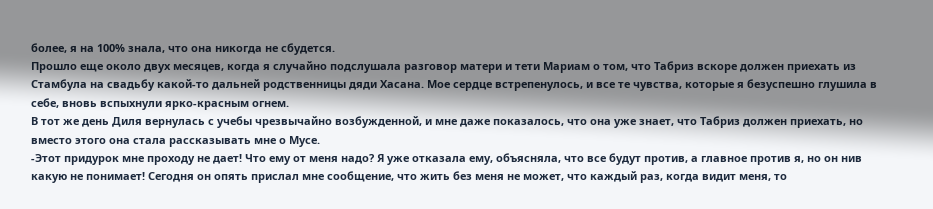более, я на 100% знала, что она никогда не сбудется.
Прошло еще около двух месяцев, когда я случайно подслушала разговор матери и тети Мариам о том, что Табриз вскоре должен приехать из Стамбула на свадьбу какой-то дальней родственницы дяди Хасана. Мое сердце встрепенулось, и все те чувства, которые я безуспешно глушила в себе, вновь вспыхнули ярко-красным огнем.
В тот же день Диля вернулась с учебы чрезвычайно возбужденной, и мне даже показалось, что она уже знает, что Табриз должен приехать, но вместо этого она стала рассказывать мне о Мусе.
-Этот придурок мне проходу не дает! Что ему от меня надо? Я уже отказала ему, объясняла, что все будут против, а главное против я, но он нив какую не понимает! Сегодня он опять прислал мне сообщение, что жить без меня не может, что каждый раз, когда видит меня, то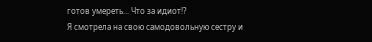готов умереть... Что за идиот!?
Я смотрела на свою самодовольную сестру и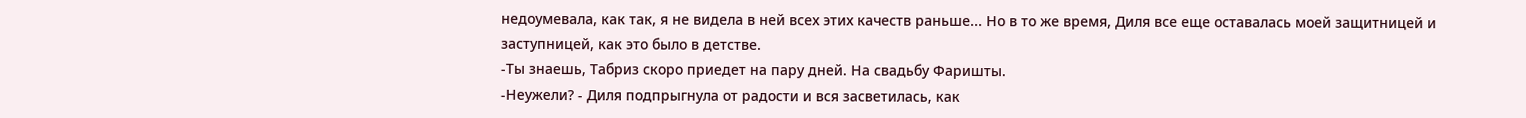недоумевала, как так, я не видела в ней всех этих качеств раньше... Но в то же время, Диля все еще оставалась моей защитницей и заступницей, как это было в детстве.
-Ты знаешь, Табриз скоро приедет на пару дней. На свадьбу Фаришты.
-Неужели? - Диля подпрыгнула от радости и вся засветилась, как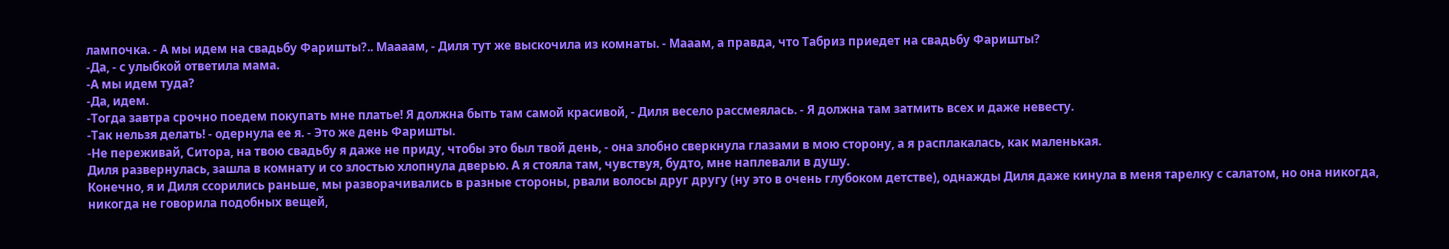лампочка. - А мы идем на свадьбу Фаришты?.. Маааам, - Диля тут же выскочила из комнаты. - Мааам, а правда, что Табриз приедет на свадьбу Фаришты?
-Да, - с улыбкой ответила мама.
-А мы идем туда?
-Да, идем.
-Тогда завтра срочно поедем покупать мне платье! Я должна быть там самой красивой, - Диля весело рассмеялась. - Я должна там затмить всех и даже невесту.
-Так нельзя делать! - одернула ее я. - Это же день Фаришты.
-Не переживай, Ситора, на твою свадьбу я даже не приду, чтобы это был твой день, - она злобно сверкнула глазами в мою сторону, а я расплакалась, как маленькая.
Диля развернулась, зашла в комнату и со злостью хлопнула дверью. А я стояла там, чувствуя, будто, мне наплевали в душу.
Конечно, я и Диля ссорились раньше, мы разворачивались в разные стороны, рвали волосы друг другу (ну это в очень глубоком детстве), однажды Диля даже кинула в меня тарелку с салатом, но она никогда, никогда не говорила подобных вещей,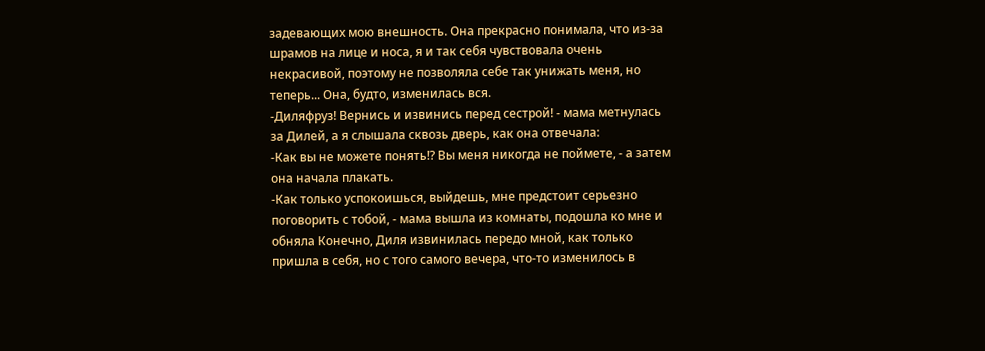задевающих мою внешность. Она прекрасно понимала, что из-за шрамов на лице и носа, я и так себя чувствовала очень некрасивой, поэтому не позволяла себе так унижать меня, но теперь... Она, будто, изменилась вся.
-Диляфруз! Вернись и извинись перед сестрой! - мама метнулась за Дилей, а я слышала сквозь дверь, как она отвечала:
-Как вы не можете понять!? Вы меня никогда не поймете, - а затем она начала плакать.
-Как только успокоишься, выйдешь, мне предстоит серьезно поговорить с тобой, - мама вышла из комнаты, подошла ко мне и обняла Конечно, Диля извинилась передо мной, как только пришла в себя, но с того самого вечера, что-то изменилось в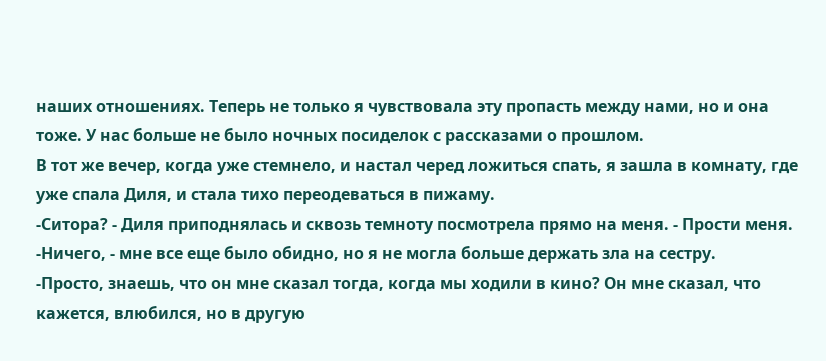наших отношениях. Теперь не только я чувствовала эту пропасть между нами, но и она тоже. У нас больше не было ночных посиделок с рассказами о прошлом.
В тот же вечер, когда уже стемнело, и настал черед ложиться спать, я зашла в комнату, где уже спала Диля, и стала тихо переодеваться в пижаму.
-Ситора? - Диля приподнялась и сквозь темноту посмотрела прямо на меня. - Прости меня.
-Ничего, - мне все еще было обидно, но я не могла больше держать зла на сестру.
-Просто, знаешь, что он мне сказал тогда, когда мы ходили в кино? Он мне сказал, что кажется, влюбился, но в другую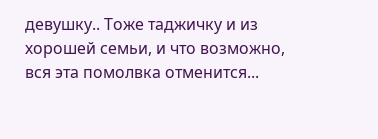девушку.. Тоже таджичку и из хорошей семьи, и что возможно, вся эта помолвка отменится...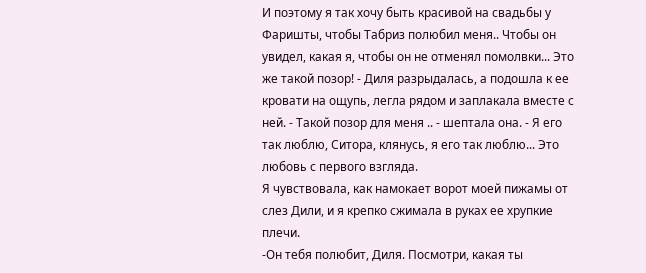И поэтому я так хочу быть красивой на свадьбы у Фаришты, чтобы Табриз полюбил меня.. Чтобы он увидел, какая я, чтобы он не отменял помолвки... Это же такой позор! - Диля разрыдалась, а подошла к ее кровати на ощупь, легла рядом и заплакала вместе с ней. - Такой позор для меня .. - шептала она. - Я его так люблю, Ситора, клянусь, я его так люблю... Это любовь с первого взгляда.
Я чувствовала, как намокает ворот моей пижамы от слез Дили, и я крепко сжимала в руках ее хрупкие плечи.
-Он тебя полюбит, Диля. Посмотри, какая ты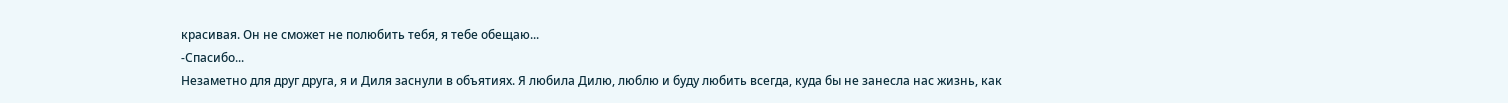красивая. Он не сможет не полюбить тебя, я тебе обещаю...
-Спасибо...
Незаметно для друг друга, я и Диля заснули в объятиях. Я любила Дилю, люблю и буду любить всегда, куда бы не занесла нас жизнь, как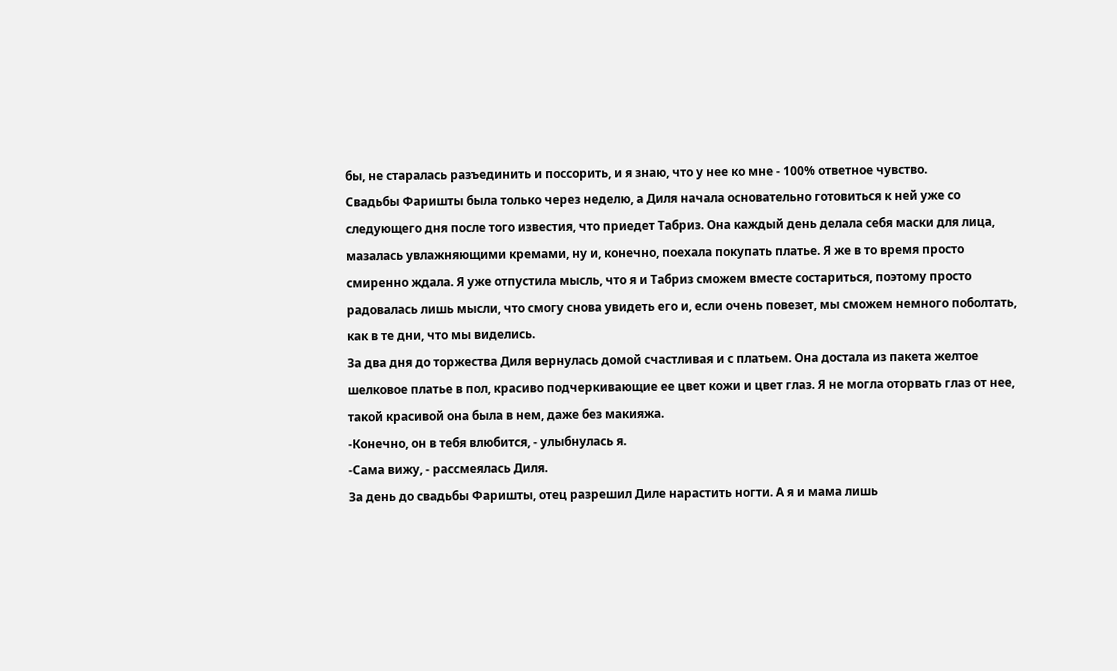бы, не старалась разъединить и поссорить, и я знаю, что у нее ко мне - 100% ответное чувство.
Свадьбы Фаришты была только через неделю, а Диля начала основательно готовиться к ней уже со следующего дня после того известия, что приедет Табриз. Она каждый день делала себя маски для лица, мазалась увлажняющими кремами, ну и, конечно, поехала покупать платье. Я же в то время просто смиренно ждала. Я уже отпустила мысль, что я и Табриз сможем вместе состариться, поэтому просто радовалась лишь мысли, что смогу снова увидеть его и, если очень повезет, мы сможем немного поболтать, как в те дни, что мы виделись.
За два дня до торжества Диля вернулась домой счастливая и с платьем. Она достала из пакета желтое шелковое платье в пол, красиво подчеркивающие ее цвет кожи и цвет глаз. Я не могла оторвать глаз от нее, такой красивой она была в нем, даже без макияжа.
-Конечно, он в тебя влюбится, - улыбнулась я.
-Сама вижу, - рассмеялась Диля.
За день до свадьбы Фаришты, отец разрешил Диле нарастить ногти. А я и мама лишь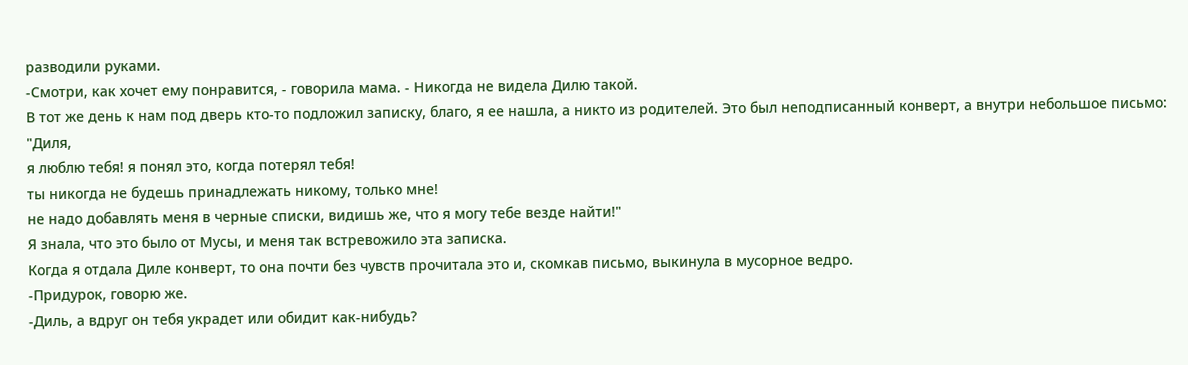разводили руками.
-Смотри, как хочет ему понравится, - говорила мама. - Никогда не видела Дилю такой.
В тот же день к нам под дверь кто-то подложил записку, благо, я ее нашла, а никто из родителей. Это был неподписанный конверт, а внутри небольшое письмо:
"Диля,
я люблю тебя! я понял это, когда потерял тебя!
ты никогда не будешь принадлежать никому, только мне!
не надо добавлять меня в черные списки, видишь же, что я могу тебе везде найти!"
Я знала, что это было от Мусы, и меня так встревожило эта записка.
Когда я отдала Диле конверт, то она почти без чувств прочитала это и, скомкав письмо, выкинула в мусорное ведро.
-Придурок, говорю же.
-Диль, а вдруг он тебя украдет или обидит как-нибудь?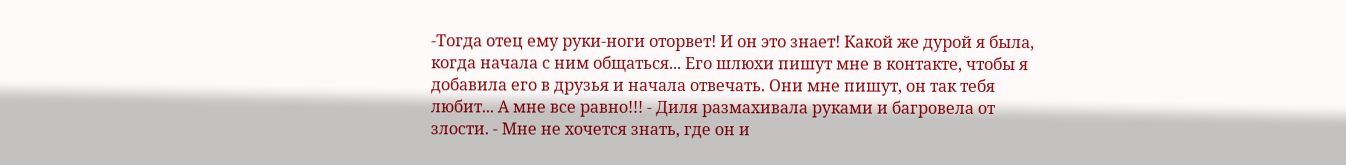-Тогда отец ему руки-ноги оторвет! И он это знает! Какой же дурой я была, когда начала с ним общаться... Его шлюхи пишут мне в контакте, чтобы я добавила его в друзья и начала отвечать. Они мне пишут, он так тебя любит... А мне все равно!!! - Диля размахивала руками и багровела от злости. - Мне не хочется знать, где он и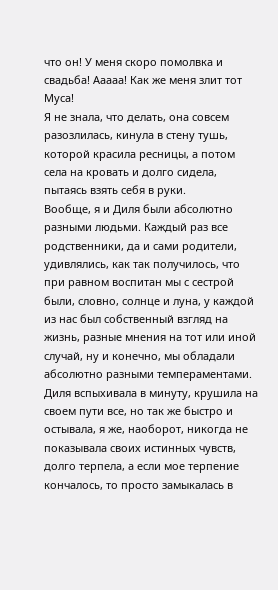что он! У меня скоро помолвка и свадьба! Ааааа! Как же меня злит тот Муса!
Я не знала, что делать, она совсем разозлилась, кинула в стену тушь, которой красила ресницы, а потом села на кровать и долго сидела, пытаясь взять себя в руки.
Вообще, я и Диля были абсолютно разными людьми. Каждый раз все родственники, да и сами родители, удивлялись, как так получилось, что при равном воспитан мы с сестрой были, словно, солнце и луна, у каждой из нас был собственный взгляд на жизнь, разные мнения на тот или иной случай, ну и конечно, мы обладали абсолютно разными темпераментами. Диля вспыхивала в минуту, крушила на своем пути все, но так же быстро и остывала, я же, наоборот, никогда не показывала своих истинных чувств, долго терпела, а если мое терпение кончалось, то просто замыкалась в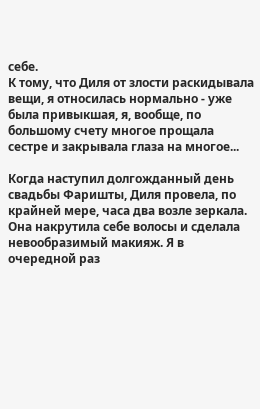себе.
К тому, что Диля от злости раскидывала вещи, я относилась нормально - уже была привыкшая, я, вообще, по большому счету многое прощала сестре и закрывала глаза на многое...

Когда наступил долгожданный день свадьбы Фаришты, Диля провела, по крайней мере, часа два возле зеркала. Она накрутила себе волосы и сделала невообразимый макияж. Я в очередной раз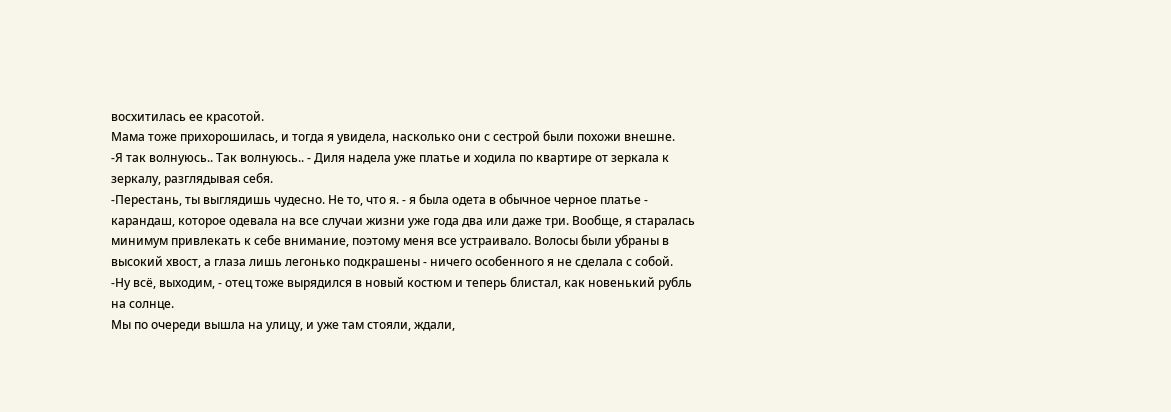восхитилась ее красотой.
Мама тоже прихорошилась, и тогда я увидела, насколько они с сестрой были похожи внешне.
-Я так волнуюсь.. Так волнуюсь.. - Диля надела уже платье и ходила по квартире от зеркала к зеркалу, разглядывая себя.
-Перестань, ты выглядишь чудесно. Не то, что я. - я была одета в обычное черное платье - карандаш, которое одевала на все случаи жизни уже года два или даже три. Вообще, я старалась минимум привлекать к себе внимание, поэтому меня все устраивало. Волосы были убраны в высокий хвост, а глаза лишь легонько подкрашены - ничего особенного я не сделала с собой.
-Ну всё, выходим, - отец тоже вырядился в новый костюм и теперь блистал, как новенький рубль на солнце.
Мы по очереди вышла на улицу, и уже там стояли, ждали,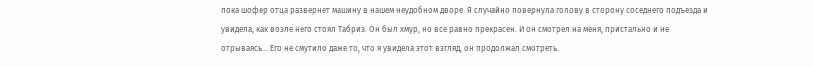пока шофер отца развернет машину в нашем неудобном дворе. Я случайно повернула голову в сторону соседнего подъезда и увидела, как возле него стоял Табриз. Он был хмур, но все равно прекрасен. И он смотрел на меня, пристально и не отрываясь... Его не смутило даже то, что я увидела этот взгляд, он продолжал смотреть.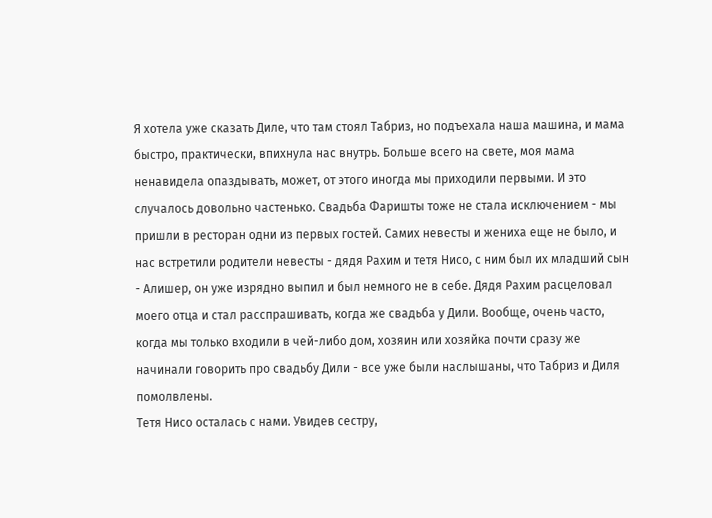Я хотела уже сказать Диле, что там стоял Табриз, но подъехала наша машина, и мама быстро, практически, впихнула нас внутрь. Больше всего на свете, моя мама ненавидела опаздывать, может, от этого иногда мы приходили первыми. И это случалось довольно частенько. Свадьба Фаришты тоже не стала исключением - мы пришли в ресторан одни из первых гостей. Самих невесты и жениха еще не было, и нас встретили родители невесты - дядя Рахим и тетя Нисо, с ним был их младший сын - Алишер, он уже изрядно выпил и был немного не в себе. Дядя Рахим расцеловал моего отца и стал расспрашивать, когда же свадьба у Дили. Вообще, очень часто, когда мы только входили в чей-либо дом, хозяин или хозяйка почти сразу же начинали говорить про свадьбу Дили - все уже были наслышаны, что Табриз и Диля помолвлены.
Тетя Нисо осталась с нами. Увидев сестру,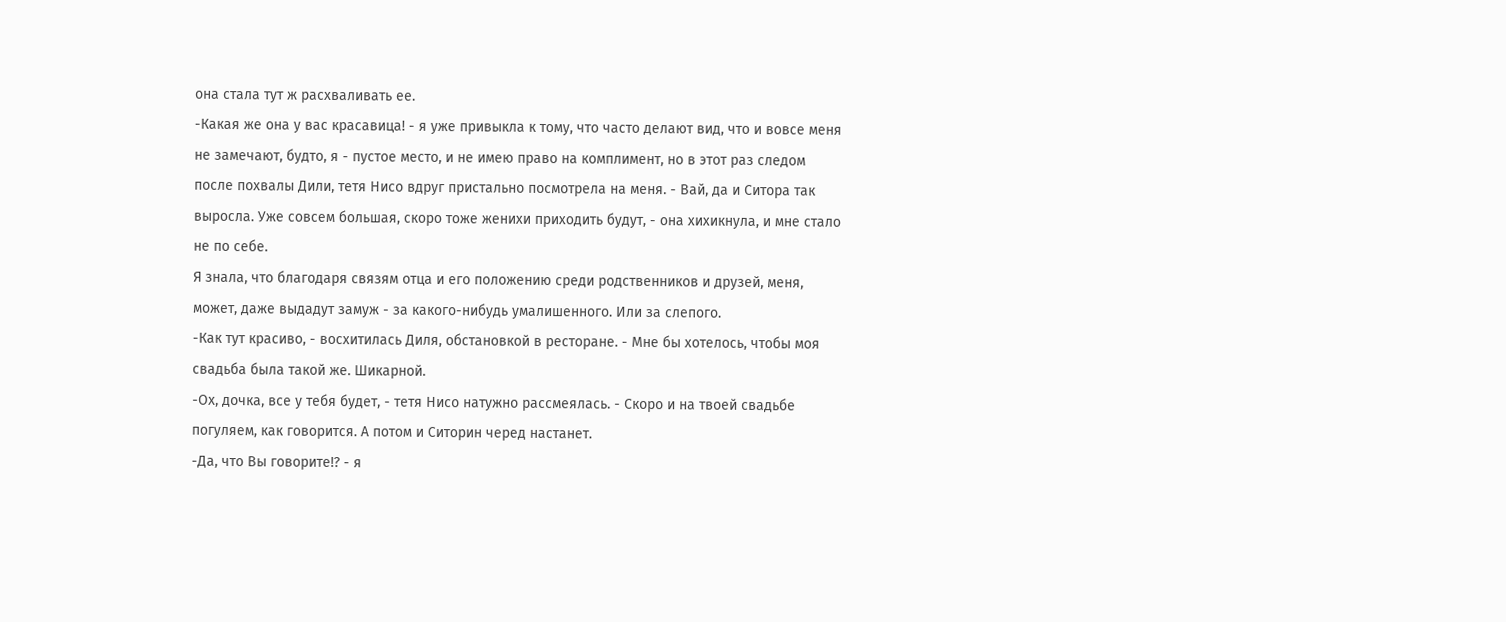она стала тут ж расхваливать ее.
-Какая же она у вас красавица! - я уже привыкла к тому, что часто делают вид, что и вовсе меня не замечают, будто, я - пустое место, и не имею право на комплимент, но в этот раз следом после похвалы Дили, тетя Нисо вдруг пристально посмотрела на меня. - Вай, да и Ситора так выросла. Уже совсем большая, скоро тоже женихи приходить будут, - она хихикнула, и мне стало не по себе.
Я знала, что благодаря связям отца и его положению среди родственников и друзей, меня, может, даже выдадут замуж - за какого-нибудь умалишенного. Или за слепого.
-Как тут красиво, - восхитилась Диля, обстановкой в ресторане. - Мне бы хотелось, чтобы моя свадьба была такой же. Шикарной.
-Ох, дочка, все у тебя будет, - тетя Нисо натужно рассмеялась. - Скоро и на твоей свадьбе погуляем, как говорится. А потом и Ситорин черед настанет.
-Да, что Вы говорите!? - я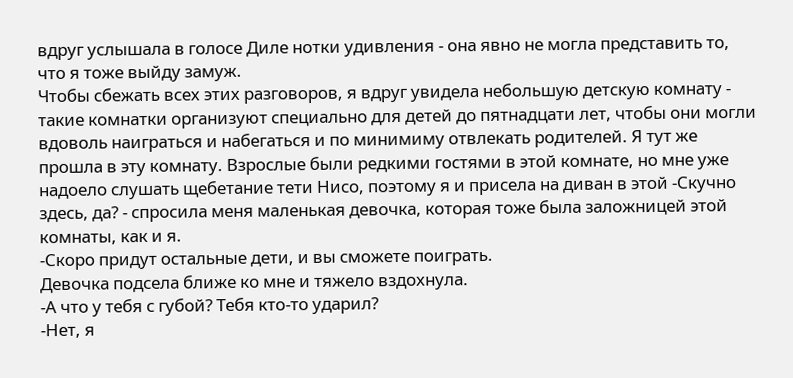вдруг услышала в голосе Диле нотки удивления - она явно не могла представить то, что я тоже выйду замуж.
Чтобы сбежать всех этих разговоров, я вдруг увидела небольшую детскую комнату - такие комнатки организуют специально для детей до пятнадцати лет, чтобы они могли вдоволь наиграться и набегаться и по минимиму отвлекать родителей. Я тут же прошла в эту комнату. Взрослые были редкими гостями в этой комнате, но мне уже надоело слушать щебетание тети Нисо, поэтому я и присела на диван в этой -Скучно здесь, да? - спросила меня маленькая девочка, которая тоже была заложницей этой комнаты, как и я.
-Скоро придут остальные дети, и вы сможете поиграть.
Девочка подсела ближе ко мне и тяжело вздохнула.
-А что у тебя с губой? Тебя кто-то ударил?
-Нет, я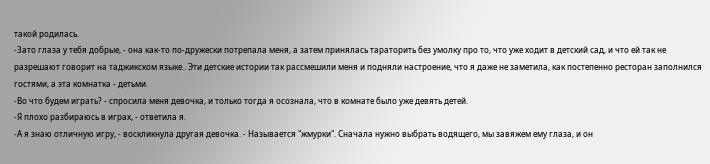такой родилась.
-Зато глаза у тебя добрые, - она как-то по-дружески потрепала меня, а затем принялась тараторить без умолку про то, что уже ходит в детский сад, и что ей так не разрешают говорит на таджикском языке.. Эти детские истории так рассмешили меня и подняли настроение, что я даже не заметила, как постепенно ресторан заполнился гостями, а эта комнатка - детьми.
-Во что будем играть? - спросила меня девочка, и только тогда я осознала, что в комнате было уже девять детей.
-Я плохо разбираюсь в играх, - ответила я.
-А я знаю отличную игру, - воскликнула другая девочка. - Называется "жмурки". Сначала нужно выбрать водящего, мы завяжем ему глаза, и он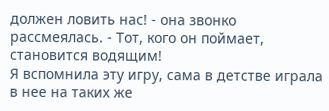должен ловить нас! - она звонко рассмеялась. - Тот, кого он поймает, становится водящим!
Я вспомнила эту игру, сама в детстве играла в нее на таких же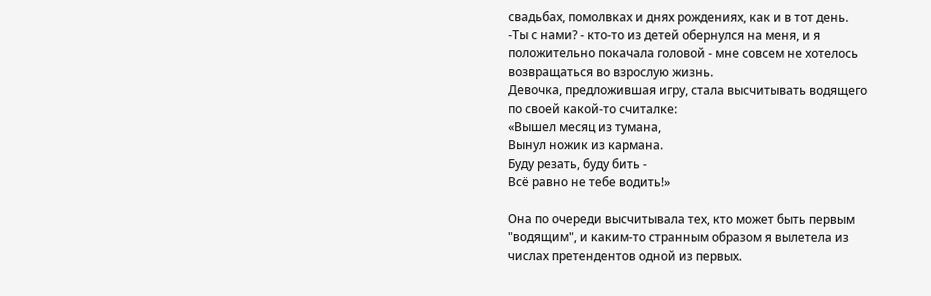свадьбах, помолвках и днях рождениях, как и в тот день.
-Ты с нами? - кто-то из детей обернулся на меня, и я положительно покачала головой - мне совсем не хотелось возвращаться во взрослую жизнь.
Девочка, предложившая игру, стала высчитывать водящего по своей какой-то считалке:
«Вышел месяц из тумана,
Вынул ножик из кармана.
Буду резать, буду бить -
Всё равно не тебе водить!»

Она по очереди высчитывала тех, кто может быть первым "водящим", и каким-то странным образом я вылетела из числах претендентов одной из первых.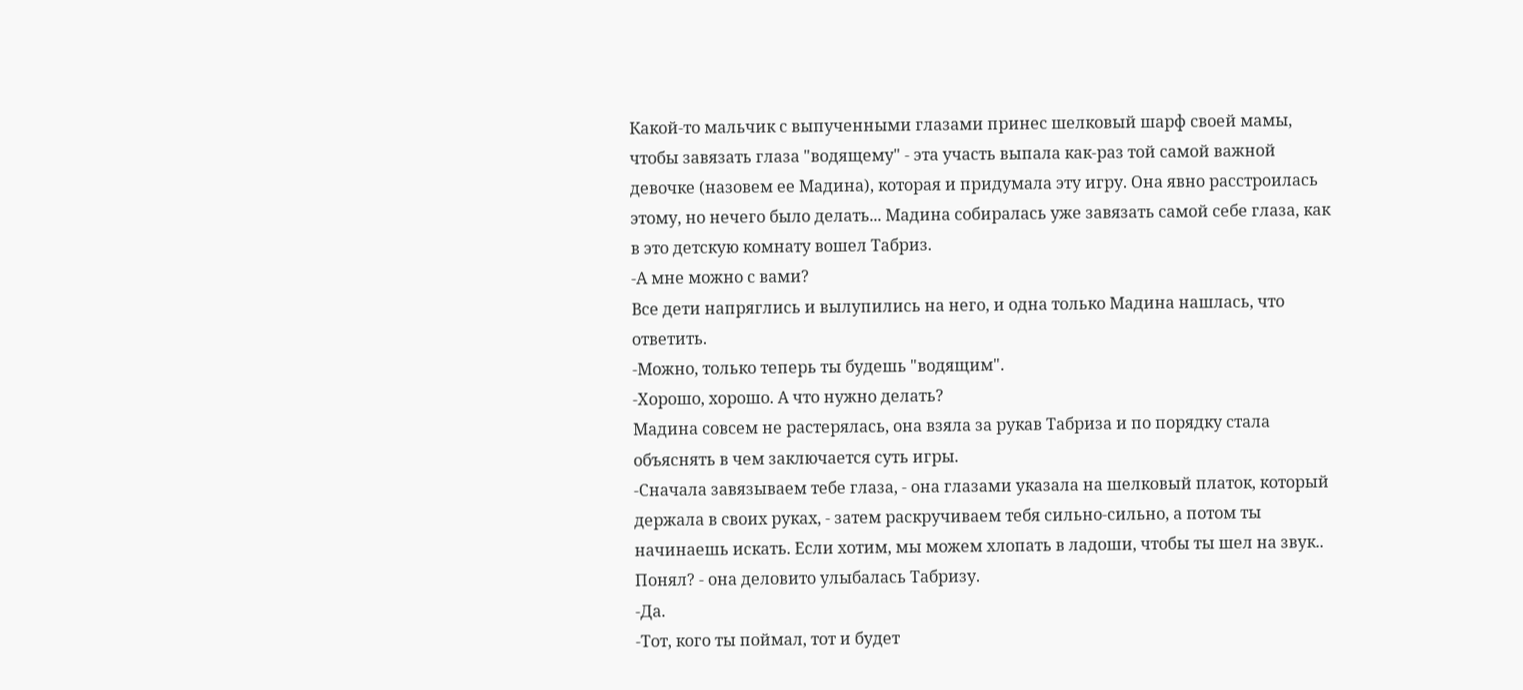Какой-то мальчик с выпученными глазами принес шелковый шарф своей мамы, чтобы завязать глаза "водящему" - эта участь выпала как-раз той самой важной девочке (назовем ее Мадина), которая и придумала эту игру. Она явно расстроилась этому, но нечего было делать... Мадина собиралась уже завязать самой себе глаза, как в это детскую комнату вошел Табриз.
-А мне можно с вами?
Все дети напряглись и вылупились на него, и одна только Мадина нашлась, что ответить.
-Можно, только теперь ты будешь "водящим".
-Хорошо, хорошо. А что нужно делать?
Мадина совсем не растерялась, она взяла за рукав Табриза и по порядку стала объяснять в чем заключается суть игры.
-Сначала завязываем тебе глаза, - она глазами указала на шелковый платок, который держала в своих руках, - затем раскручиваем тебя сильно-сильно, а потом ты начинаешь искать. Если хотим, мы можем хлопать в ладоши, чтобы ты шел на звук.. Понял? - она деловито улыбалась Табризу.
-Да.
-Тот, кого ты поймал, тот и будет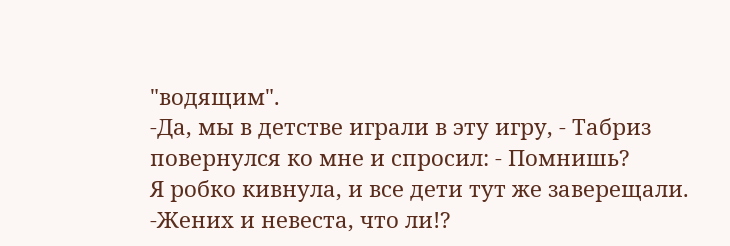"водящим".
-Да, мы в детстве играли в эту игру, - Табриз повернулся ко мне и спросил: - Помнишь?
Я робко кивнула, и все дети тут же заверещали.
-Жених и невеста, что ли!?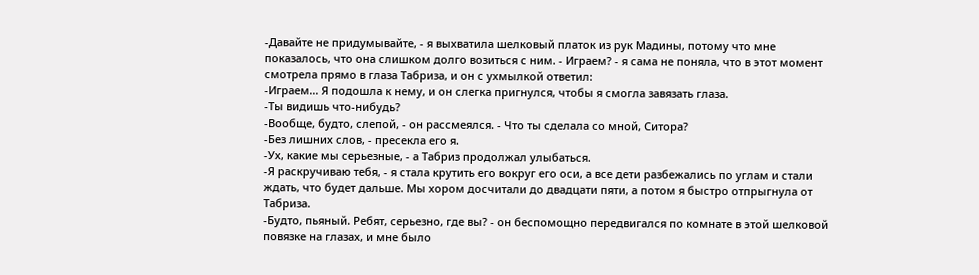-Давайте не придумывайте, - я выхватила шелковый платок из рук Мадины, потому что мне показалось, что она слишком долго возиться с ним. - Играем? - я сама не поняла, что в этот момент смотрела прямо в глаза Табриза, и он с ухмылкой ответил:
-Играем... Я подошла к нему, и он слегка пригнулся, чтобы я смогла завязать глаза.
-Ты видишь что-нибудь?
-Вообще, будто, слепой, - он рассмеялся. - Что ты сделала со мной, Ситора?
-Без лишних слов, - пресекла его я.
-Ух, какие мы серьезные, - а Табриз продолжал улыбаться.
-Я раскручиваю тебя, - я стала крутить его вокруг его оси, а все дети разбежались по углам и стали ждать, что будет дальше. Мы хором досчитали до двадцати пяти, а потом я быстро отпрыгнула от Табриза.
-Будто, пьяный. Ребят, серьезно, где вы? - он беспомощно передвигался по комнате в этой шелковой повязке на глазах, и мне было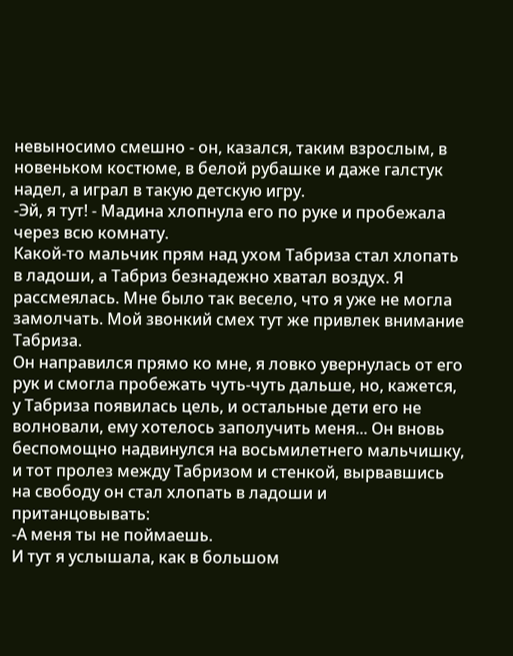невыносимо смешно - он, казался, таким взрослым, в новеньком костюме, в белой рубашке и даже галстук надел, а играл в такую детскую игру.
-Эй, я тут! - Мадина хлопнула его по руке и пробежала через всю комнату.
Какой-то мальчик прям над ухом Табриза стал хлопать в ладоши, а Табриз безнадежно хватал воздух. Я рассмеялась. Мне было так весело, что я уже не могла замолчать. Мой звонкий смех тут же привлек внимание Табриза.
Он направился прямо ко мне, я ловко увернулась от его рук и смогла пробежать чуть-чуть дальше, но, кажется, у Табриза появилась цель, и остальные дети его не волновали, ему хотелось заполучить меня... Он вновь беспомощно надвинулся на восьмилетнего мальчишку, и тот пролез между Табризом и стенкой, вырвавшись на свободу он стал хлопать в ладоши и пританцовывать:
-А меня ты не поймаешь.
И тут я услышала, как в большом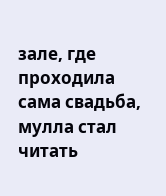зале, где проходила сама свадьба, мулла стал читать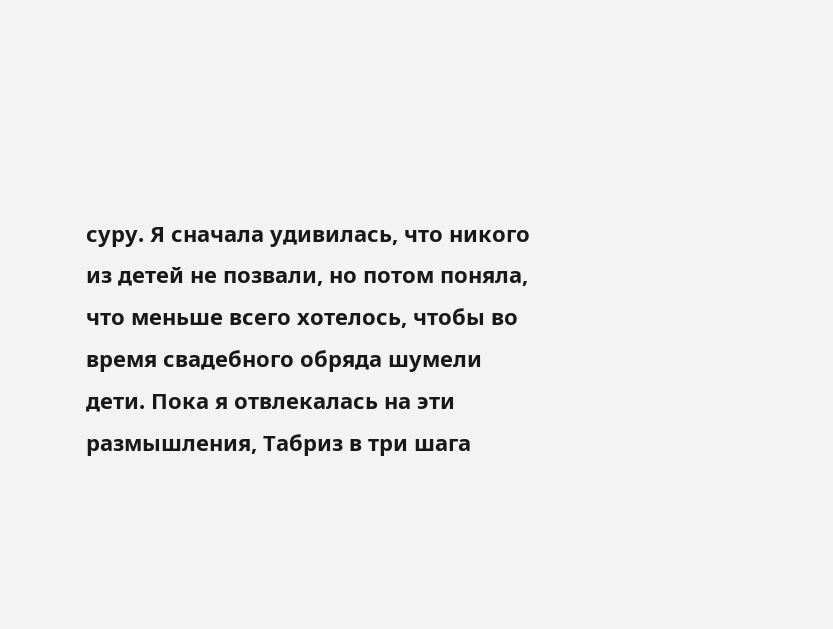суру. Я сначала удивилась, что никого из детей не позвали, но потом поняла, что меньше всего хотелось, чтобы во время свадебного обряда шумели дети. Пока я отвлекалась на эти размышления, Табриз в три шага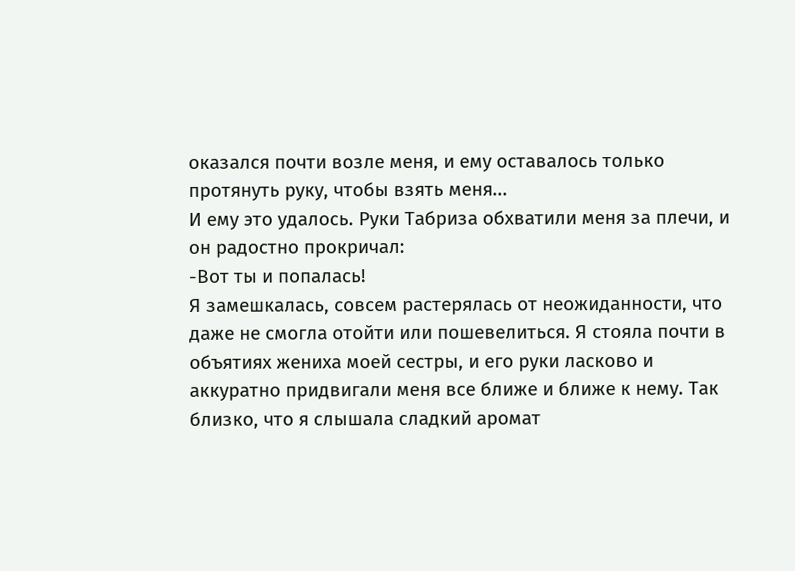оказался почти возле меня, и ему оставалось только протянуть руку, чтобы взять меня...
И ему это удалось. Руки Табриза обхватили меня за плечи, и он радостно прокричал:
-Вот ты и попалась!
Я замешкалась, совсем растерялась от неожиданности, что даже не смогла отойти или пошевелиться. Я стояла почти в объятиях жениха моей сестры, и его руки ласково и аккуратно придвигали меня все ближе и ближе к нему. Так близко, что я слышала сладкий аромат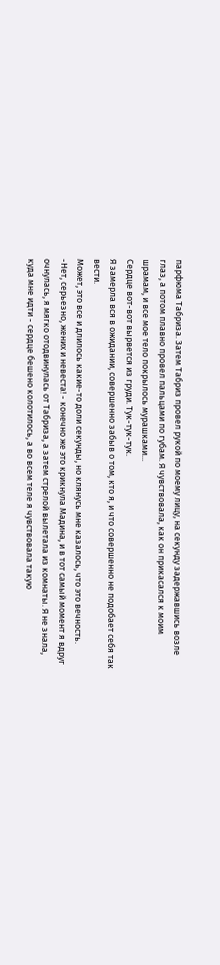парфюма Табриза. Затем Табриз провел рукой по моему лицу, на секунду задержавшись возле глаз, а потом плавно провел пальцами по губам. Я чувствовала, как он прикасался к моим шрамам, и все мое тело покрылось мурашками...
Сердце вот-вот вырвется из груди. Тук-тук-тук.
Я замерла вся в ожидании, совершенно забыв о том, кто я, и что совершенно не подобает себя так вести.
Может, это все и длилось какие-то доли секунды, но клянусь мне казалось, что это вечность.
-Нет, серьезно, жених и невеста! - конечно же это крикнула Мадина, и в тот самый момент я вдруг очнулась, я мягко отодвинулась от Табриза, а затем стрелой вылетала из комнаты. Я не знала, куда мне идти - сердце бешено колотилось, а во всем теле я чувствовала такую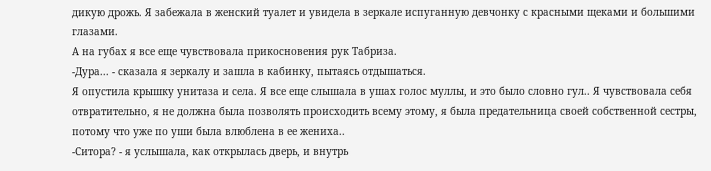дикую дрожь. Я забежала в женский туалет и увидела в зеркале испуганную девчонку с красными щеками и большими глазами.
А на губах я все еще чувствовала прикосновения рук Табриза.
-Дура... - сказала я зеркалу и зашла в кабинку, пытаясь отдышаться.
Я опустила крышку унитаза и села. Я все еще слышала в ушах голос муллы, и это было словно гул.. Я чувствовала себя отвратительно, я не должна была позволять происходить всему этому, я была предательница своей собственной сестры, потому что уже по уши была влюблена в ее жениха..
-Ситора? - я услышала, как открылась дверь, и внутрь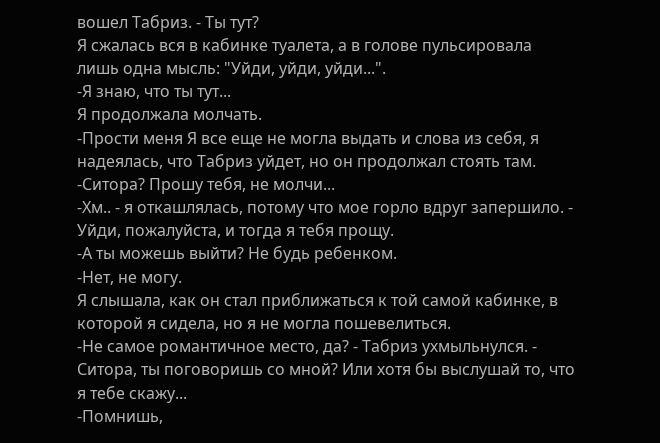вошел Табриз. - Ты тут?
Я сжалась вся в кабинке туалета, а в голове пульсировала лишь одна мысль: "Уйди, уйди, уйди...".
-Я знаю, что ты тут...
Я продолжала молчать.
-Прости меня Я все еще не могла выдать и слова из себя, я надеялась, что Табриз уйдет, но он продолжал стоять там.
-Ситора? Прошу тебя, не молчи...
-Хм.. - я откашлялась, потому что мое горло вдруг запершило. - Уйди, пожалуйста, и тогда я тебя прощу.
-А ты можешь выйти? Не будь ребенком.
-Нет, не могу.
Я слышала, как он стал приближаться к той самой кабинке, в которой я сидела, но я не могла пошевелиться.
-Не самое романтичное место, да? - Табриз ухмыльнулся. - Ситора, ты поговоришь со мной? Или хотя бы выслушай то, что я тебе скажу...
-Помнишь,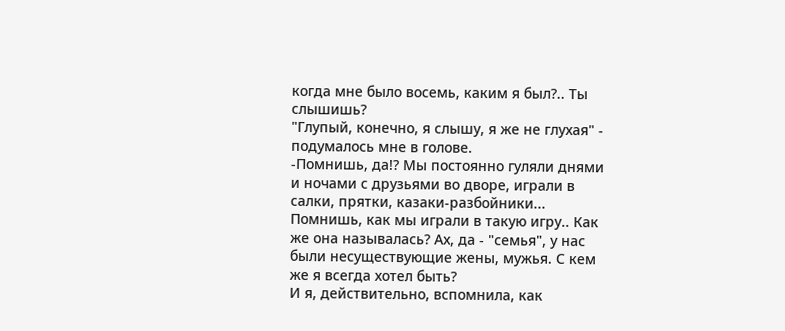когда мне было восемь, каким я был?.. Ты слышишь?
"Глупый, конечно, я слышу, я же не глухая" - подумалось мне в голове.
-Помнишь, да!? Мы постоянно гуляли днями и ночами с друзьями во дворе, играли в салки, прятки, казаки-разбойники... Помнишь, как мы играли в такую игру.. Как же она называлась? Ах, да - "семья", у нас были несуществующие жены, мужья. С кем же я всегда хотел быть?
И я, действительно, вспомнила, как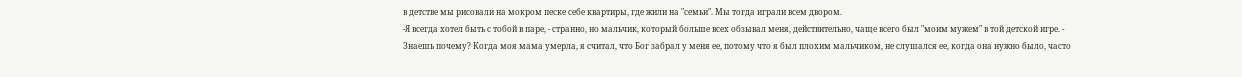в детстве мы рисовали на мокром песке себе квартиры, где жили на "семьи". Мы тогда играли всем двором.
-Я всегда хотел быть с тобой в паре, - странно, но мальчик, который больше всех обзывал меня, действительно, чаще всего был "моим мужем" в той детской игре. - Знаешь почему? Когда моя мама умерла, я считал, что Бог забрал у меня ее, потому что я был плохим мальчиком, не слушался ее, когда она нужно было, часто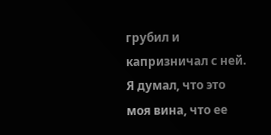грубил и капризничал с ней. Я думал, что это моя вина, что ее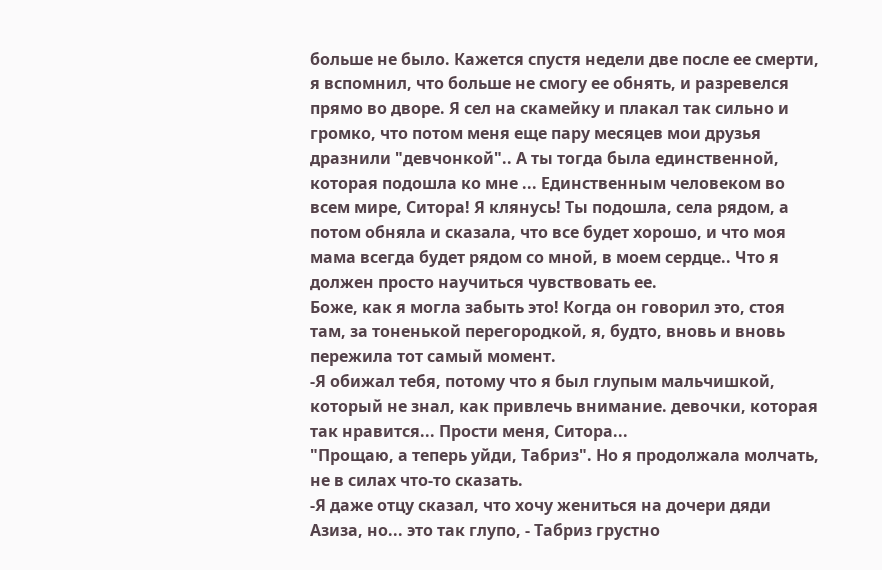больше не было. Кажется спустя недели две после ее смерти, я вспомнил, что больше не смогу ее обнять, и разревелся прямо во дворе. Я сел на скамейку и плакал так сильно и громко, что потом меня еще пару месяцев мои друзья дразнили "девчонкой".. А ты тогда была единственной, которая подошла ко мне ... Единственным человеком во всем мире, Ситора! Я клянусь! Ты подошла, села рядом, а потом обняла и сказала, что все будет хорошо, и что моя мама всегда будет рядом со мной, в моем сердце.. Что я должен просто научиться чувствовать ее.
Боже, как я могла забыть это! Когда он говорил это, стоя там, за тоненькой перегородкой, я, будто, вновь и вновь пережила тот самый момент.
-Я обижал тебя, потому что я был глупым мальчишкой, который не знал, как привлечь внимание. девочки, которая так нравится... Прости меня, Ситора...
"Прощаю, а теперь уйди, Табриз". Но я продолжала молчать, не в силах что-то сказать.
-Я даже отцу сказал, что хочу жениться на дочери дяди Азиза, но... это так глупо, - Табриз грустно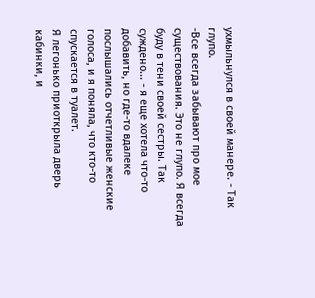ухмыльнулся в своей манере. - Так глупо.
-Все всегда забывают про мое существования. Это не глупо. Я всегда буду в тени своей сестры. Так суждено... - я еще хотела что-то добавить, но где-то вдалеке послышались отчетливые женские голоса, и я поняла, что кто-то спускается в туалет.
Я легонько приоткрыла дверь кабинки, и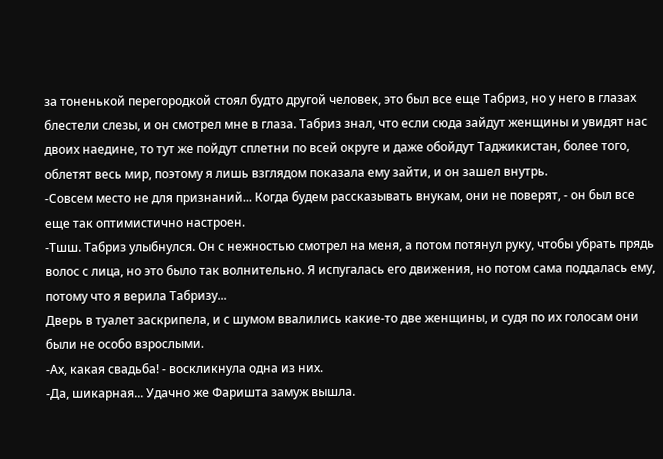за тоненькой перегородкой стоял будто другой человек, это был все еще Табриз, но у него в глазах блестели слезы, и он смотрел мне в глаза. Табриз знал, что если сюда зайдут женщины и увидят нас двоих наедине, то тут же пойдут сплетни по всей округе и даже обойдут Таджикистан, более того, облетят весь мир, поэтому я лишь взглядом показала ему зайти, и он зашел внутрь.
-Совсем место не для признаний... Когда будем рассказывать внукам, они не поверят, - он был все еще так оптимистично настроен.
-Тшш. Табриз улыбнулся. Он с нежностью смотрел на меня, а потом потянул руку, чтобы убрать прядь волос с лица, но это было так волнительно. Я испугалась его движения, но потом сама поддалась ему, потому что я верила Табризу...
Дверь в туалет заскрипела, и с шумом ввалились какие-то две женщины, и судя по их голосам они были не особо взрослыми.
-Ах, какая свадьба! - воскликнула одна из них.
-Да, шикарная... Удачно же Фаришта замуж вышла.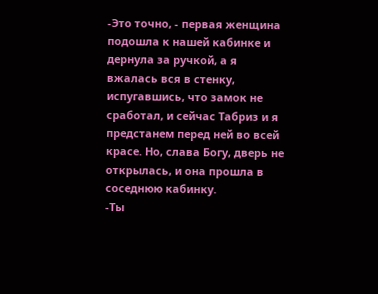-Это точно, - первая женщина подошла к нашей кабинке и дернула за ручкой, а я вжалась вся в стенку, испугавшись, что замок не сработал, и сейчас Табриз и я предстанем перед ней во всей красе. Но, слава Богу, дверь не открылась, и она прошла в соседнюю кабинку.
-Ты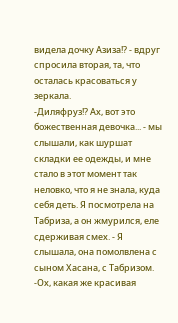видела дочку Азиза!? - вдруг спросила вторая, та, что осталась красоваться у зеркала.
-Диляфруз!? Ах, вот это божественная девочка... - мы слышали, как шуршат складки ее одежды, и мне стало в этот момент так неловко, что я не знала, куда себя деть. Я посмотрела на Табриза, а он жмурился, еле сдерживая смех. - Я слышала, она помолвлена с сыном Хасана, с Табризом.
-Ох, какая же красивая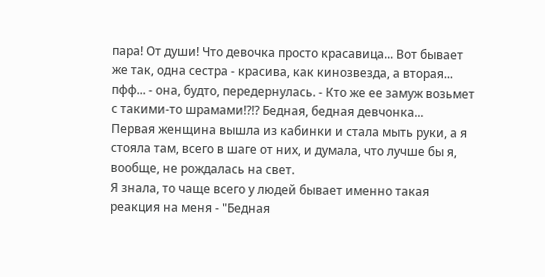пара! От души! Что девочка просто красавица... Вот бывает же так, одна сестра - красива, как кинозвезда, а вторая... пфф... - она, будто, передернулась. - Кто же ее замуж возьмет с такими-то шрамами!?!? Бедная, бедная девчонка...
Первая женщина вышла из кабинки и стала мыть руки, а я стояла там, всего в шаге от них, и думала, что лучше бы я, вообще, не рождалась на свет.
Я знала, то чаще всего у людей бывает именно такая реакция на меня - "Бедная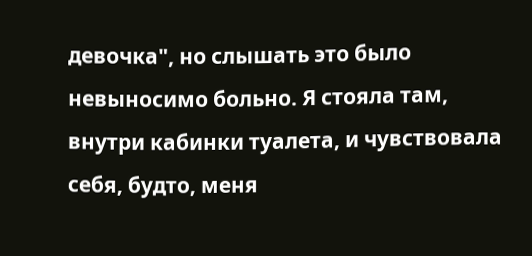девочка", но слышать это было невыносимо больно. Я стояла там, внутри кабинки туалета, и чувствовала себя, будто, меня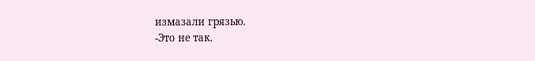измазали грязью.
-Это не так.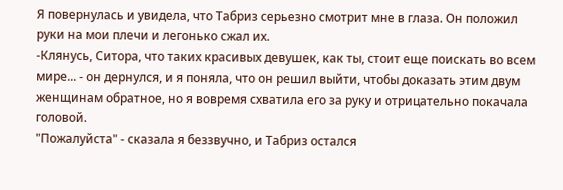Я повернулась и увидела, что Табриз серьезно смотрит мне в глаза. Он положил руки на мои плечи и легонько сжал их.
-Клянусь, Ситора, что таких красивых девушек, как ты, стоит еще поискать во всем мире... - он дернулся, и я поняла, что он решил выйти, чтобы доказать этим двум женщинам обратное, но я вовремя схватила его за руку и отрицательно покачала головой.
"Пожалуйста" - сказала я беззвучно, и Табриз остался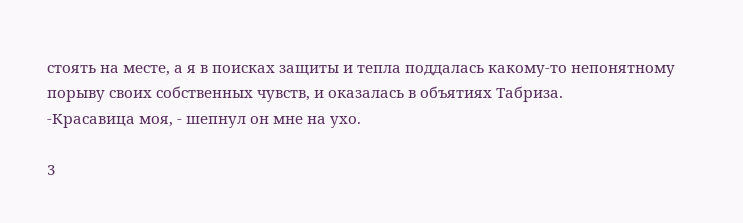стоять на месте, а я в поисках защиты и тепла поддалась какому-то непонятному порыву своих собственных чувств, и оказалась в объятиях Табриза.
-Красавица моя, - шепнул он мне на ухо.

3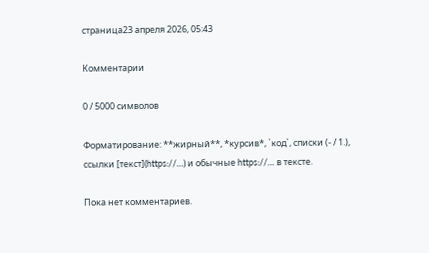страница23 апреля 2026, 05:43

Комментарии

0 / 5000 символов

Форматирование: **жирный**, *курсив*, `код`, списки (- / 1.), ссылки [текст](https://…) и обычные https://… в тексте.

Пока нет комментариев.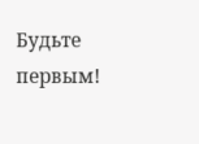Будьте первым!